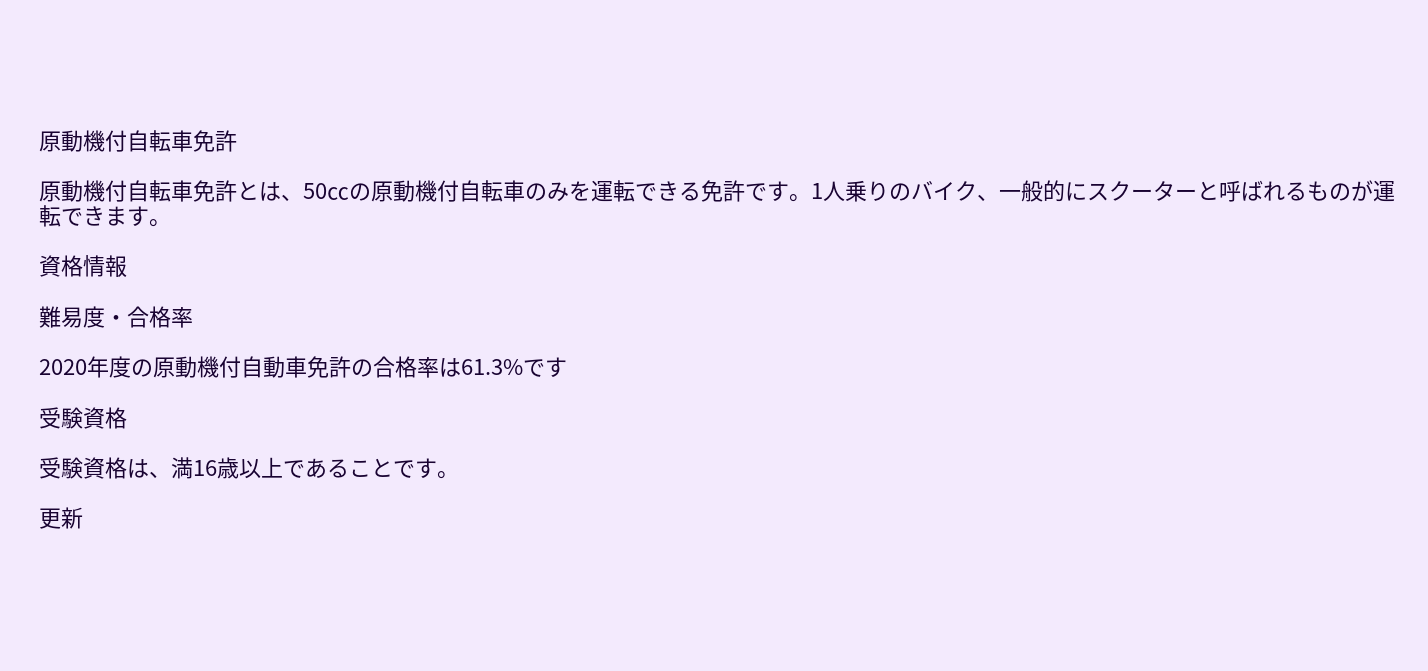原動機付⾃転⾞免許

原動機付⾃転⾞免許とは、50㏄の原動機付⾃転⾞のみを運転できる免許です。1人乗りのバイク、一般的にスクーターと呼ばれるものが運転できます。

資格情報

難易度・合格率

2020年度の原動機付⾃動⾞免許の合格率は61.3%です

受験資格

受験資格は、満16歳以上であることです。

更新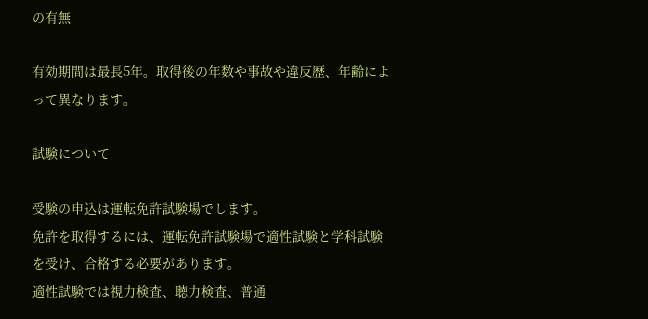の有無

有効期間は最長5年。取得後の年数や事故や違反歴、年齢によって異なります。

試験について

受験の申込は運転免許試験場でします。
免許を取得するには、運転免許試験場で適性試験と学科試験を受け、合格する必要があります。
適性試験では視⼒検査、聴⼒検査、普通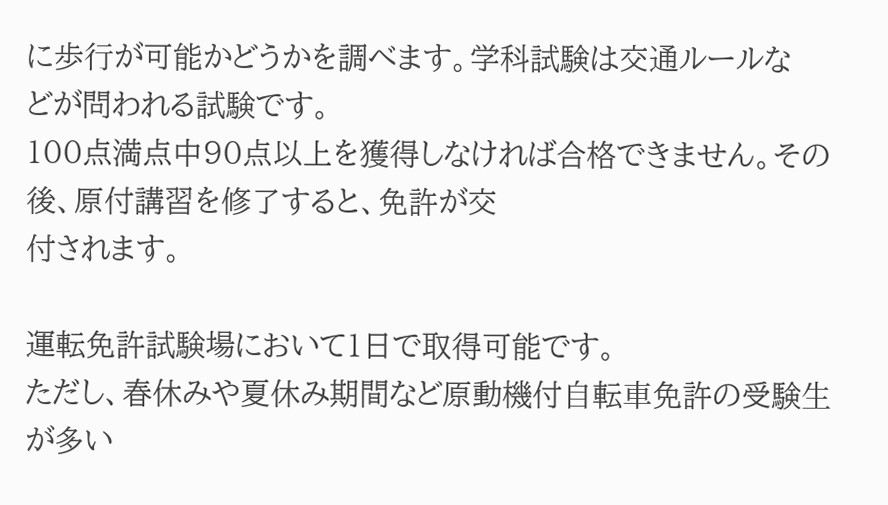に歩⾏が可能かどうかを調べます。学科試験は交通ルールな
どが問われる試験です。
100点満点中90点以上を獲得しなければ合格できません。その後、原付講習を修了すると、免許が交
付されます。

運転免許試験場において1日で取得可能です。
ただし、春休みや夏休み期間など原動機付⾃転⾞免許の受験⽣が多い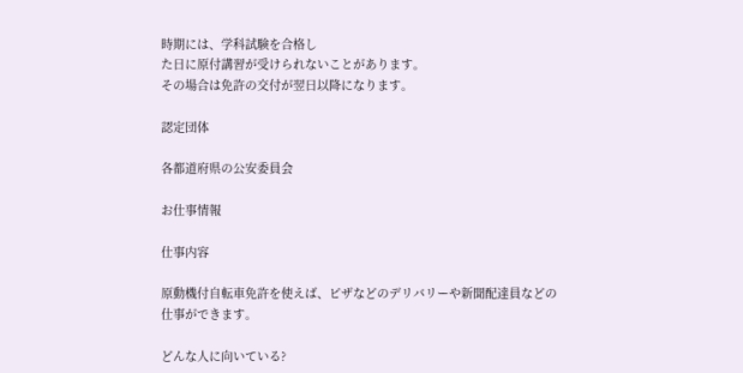時期には、学科試験を合格し
た日に原付講習が受けられないことがあります。
その場合は免許の交付が翌日以降になります。

認定団体

各都道府県の公安委員会

お仕事情報

仕事内容

原動機付⾃転⾞免許を使えば、ピザなどのデリバリーや新聞配達員などの仕事ができます。

どんな人に向いている?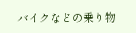バイクなどの乗り物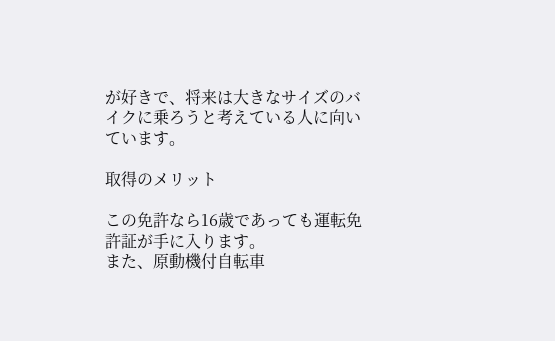が好きで、将来は⼤きなサイズのバイクに乗ろうと考えている⼈に向いています。

取得のメリット

この免許なら16歳であっても運転免許証が⼿に⼊ります。
また、原動機付⾃転⾞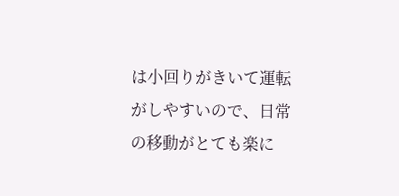は⼩回りがきいて運転がしやすいので、日常の移動がとても楽に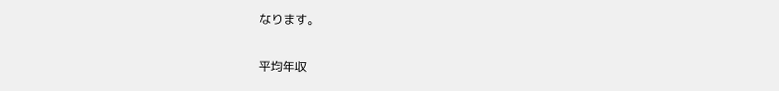なります。

平均年収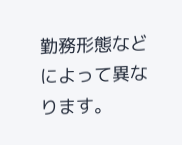勤務形態などによって異なります。